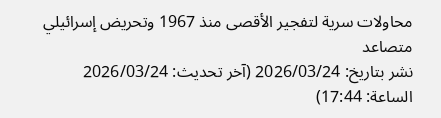محاولات سرية لتفجير الأقصى منذ 1967 وتحريض إسرائيلي متصاعد
نشر بتاريخ: 2026/03/24 (آخر تحديث: 2026/03/24 الساعة: 17:44)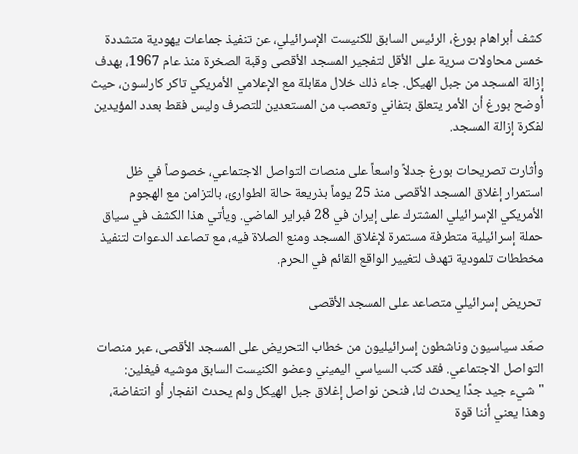كشف أبراهام بورغ، الرئيس السابق للكنيست الإسرائيلي، عن تنفيذ جماعات يهودية متشددة خمس محاولات سرية على الأقل لتفجير المسجد الأقصى وقبة الصخرة منذ عام 1967، بهدف إزالة المسجد من جبل الهيكل. جاء ذلك خلال مقابلة مع الإعلامي الأمريكي تاكر كارلسون، حيث أوضح بورغ أن الأمر يتعلق بتفاني وتعصب من المستعدين للتصرف وليس فقط بعدد المؤيدين لفكرة إزالة المسجد.

وأثارت تصريحات بورغ جدلاً واسعاً على منصات التواصل الاجتماعي، خصوصاً في ظل استمرار إغلاق المسجد الأقصى منذ 25 يوماً بذريعة حالة الطوارئ، بالتزامن مع الهجوم الأمريكي الإسرائيلي المشترك على إيران في 28 فبراير الماضي. ويأتي هذا الكشف في سياق حملة إسرائيلية متطرفة مستمرة لإغلاق المسجد ومنع الصلاة فيه، مع تصاعد الدعوات لتنفيذ مخططات تلمودية تهدف لتغيير الواقع القائم في الحرم.

 تحريض إسرائيلي متصاعد على المسجد الأقصى

صعّد سياسيون وناشطون إسرائيليون من خطاب التحريض على المسجد الأقصى، عبر منصات التواصل الاجتماعي. فقد كتب السياسي اليميني وعضو الكنيست السابق موشيه فيغلين: "شيء جيد جدًا يحدث لنا، فنحن نواصل إغلاق جبل الهيكل ولم يحدث انفجار أو انتفاضة، وهذا يعني أننا قوة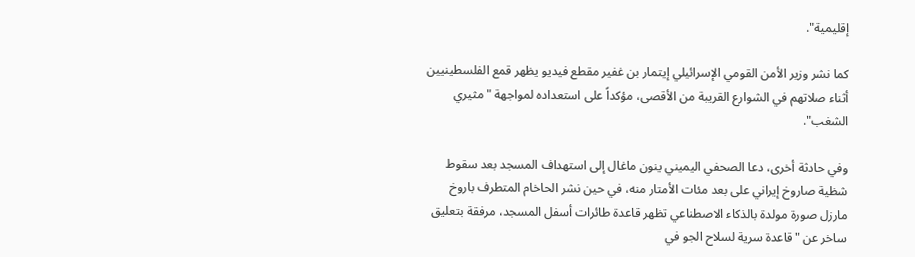إقليمية".

كما نشر وزير الأمن القومي الإسرائيلي إيتمار بن غفير مقطع فيديو يظهر قمع الفلسطينيين أثناء صلاتهم في الشوارع القريبة من الأقصى، مؤكداً على استعداده لمواجهة "مثيري الشغب".

وفي حادثة أخرى، دعا الصحفي اليميني ينون ماغال إلى استهداف المسجد بعد سقوط شظية صاروخ إيراني على بعد مئات الأمتار منه، في حين نشر الحاخام المتطرف باروخ مارزل صورة مولدة بالذكاء الاصطناعي تظهر قاعدة طائرات أسفل المسجد، مرفقة بتعليق ساخر عن "قاعدة سرية لسلاح الجو في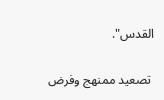القدس".

 تصعيد ممنهج وفرض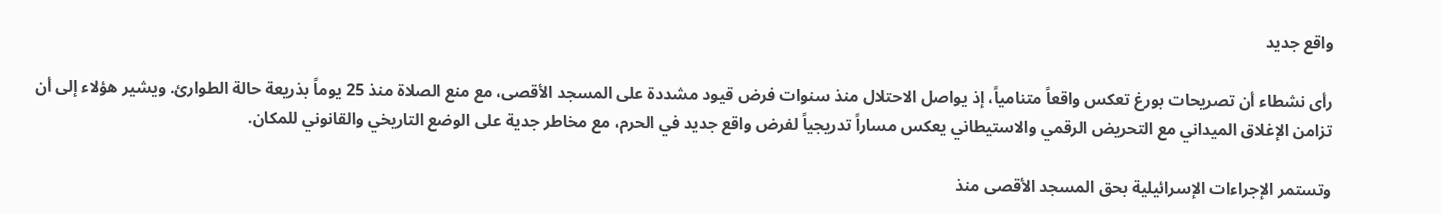واقع جديد

رأى نشطاء أن تصريحات بورغ تعكس واقعاً متنامياً، إذ يواصل الاحتلال منذ سنوات فرض قيود مشددة على المسجد الأقصى، مع منع الصلاة منذ 25 يوماً بذريعة حالة الطوارئ. ويشير هؤلاء إلى أن تزامن الإغلاق الميداني مع التحريض الرقمي والاستيطاني يعكس مساراً تدريجياً لفرض واقع جديد في الحرم، مع مخاطر جدية على الوضع التاريخي والقانوني للمكان.

وتستمر الإجراءات الإسرائيلية بحق المسجد الأقصى منذ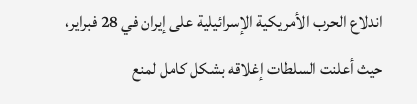اندلاع الحرب الأمريكية الإسرائيلية على إيران في 28 فبراير، حيث أعلنت السلطات إغلاقه بشكل كامل لمنع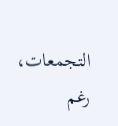التجمعات، رغم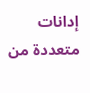إدانات متعددة من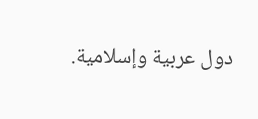دول عربية وإسلامية.